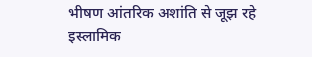भीषण आंतरिक अशांति से जूझ रहे इस्लामिक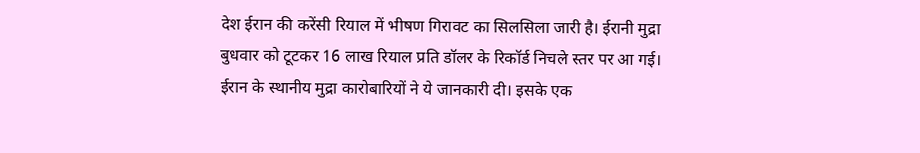देश ईरान की करेंसी रियाल में भीषण गिरावट का सिलसिला जारी है। ईरानी मुद्रा बुधवार को टूटकर 16 लाख रियाल प्रति डॉलर के रिकॉर्ड निचले स्तर पर आ गई। ईरान के स्थानीय मुद्रा कारोबारियों ने ये जानकारी दी। इसके एक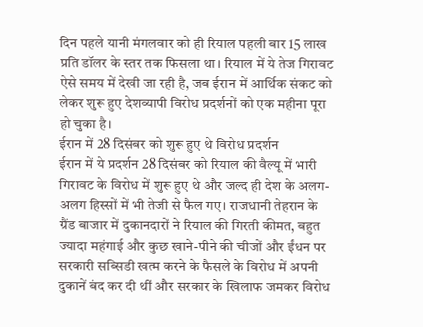दिन पहले यानी मंगलवार को ही रियाल पहली बार 15 लाख प्रति डॉलर के स्तर तक फिसला था। रियाल में ये तेज गिरावट ऐसे समय में देखी जा रही है, जब ईरान में आर्थिक संकट को लेकर शुरू हुए देशव्यापी विरोध प्रदर्शनों को एक महीना पूरा हो चुका है।
ईरान में 28 दिसंबर को शुरू हुए थे विरोध प्रदर्शन
ईरान में ये प्रदर्शन 28 दिसंबर को रियाल की वैल्यू में भारी गिरावट के विरोध में शुरू हुए थे और जल्द ही देश के अलग-अलग हिस्सों में भी तेजी से फैल गए। राजधानी तेहरान के ग्रैंड बाजार में दुकानदारों ने रियाल की गिरती कीमत, बहुत ज्यादा महंगाई और कुछ खाने-पीने की चीजों और ईंधन पर सरकारी सब्सिडी खत्म करने के फैसले के विरोध में अपनी दुकानें बंद कर दी थीं और सरकार के खिलाफ जमकर विरोध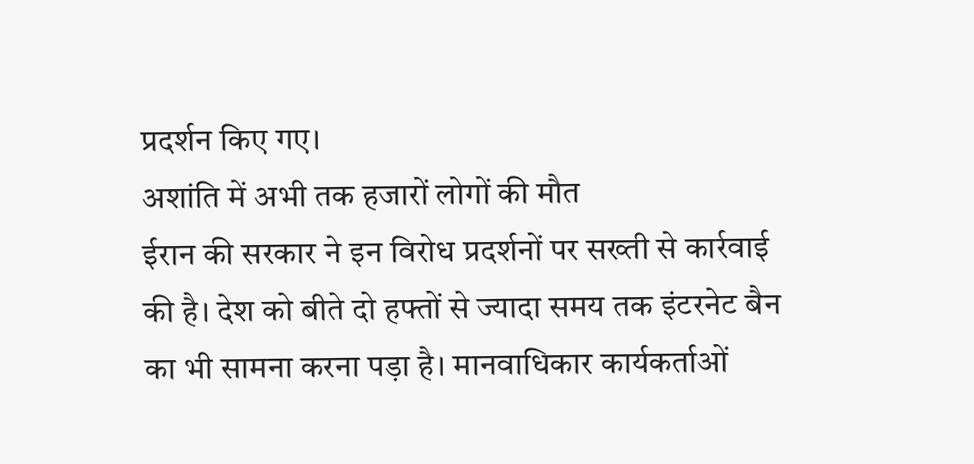प्रदर्शन किए गए।
अशांति में अभी तक हजारों लोगों की मौत
ईरान की सरकार ने इन विरोध प्रदर्शनों पर सख्ती से कार्रवाई की है। देश को बीते दो हफ्तों से ज्यादा समय तक इंटरनेट बैन का भी सामना करना पड़ा है। मानवाधिकार कार्यकर्ताओं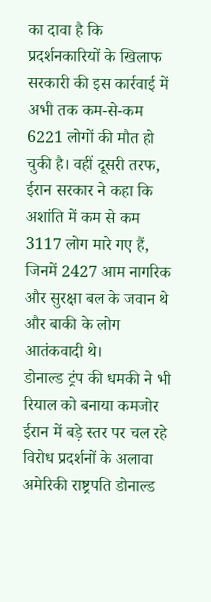का दावा है कि प्रदर्शनकारियों के खिलाफ सरकारी की इस कार्रवाई में अभी तक कम-से-कम 6221 लोगों की मौत हो चुकी है। वहीं दूसरी तरफ, ईरान सरकार ने कहा कि अशांति में कम से कम 3117 लोग मारे गए हैं, जिनमें 2427 आम नागरिक और सुरक्षा बल के जवान थे और बाकी के लोग आतंकवादी थे।
डोनाल्ड ट्रंप की धमकी ने भी रियाल को बनाया कमजोर
ईरान में बड़े स्तर पर चल रहे विरोध प्रदर्शनों के अलावा अमेरिकी राष्ट्रपति डोनाल्ड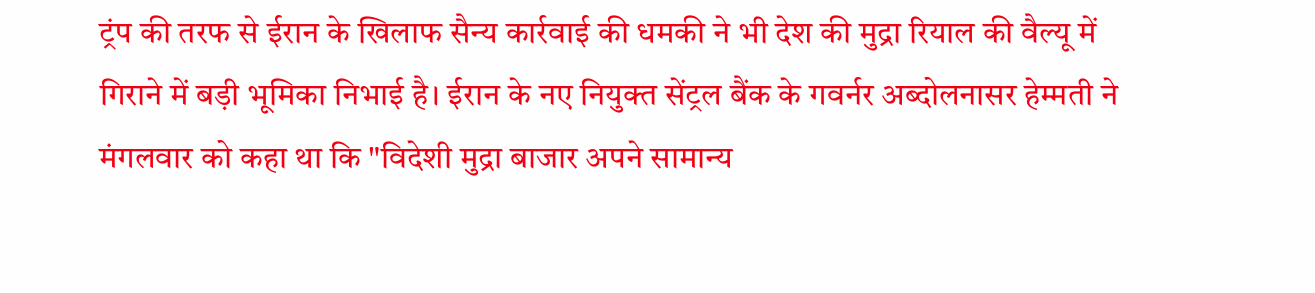ट्रंप की तरफ से ईरान के खिलाफ सैन्य कार्रवाई की धमकी ने भी देश की मुद्रा रियाल की वैल्यू में गिराने में बड़ी भूमिका निभाई है। ईरान के नए नियुक्त सेंट्रल बैंक के गवर्नर अब्दोलनासर हेम्मती ने मंगलवार को कहा था कि "विदेशी मुद्रा बाजार अपने सामान्य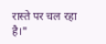रास्ते पर चल रहा है।"